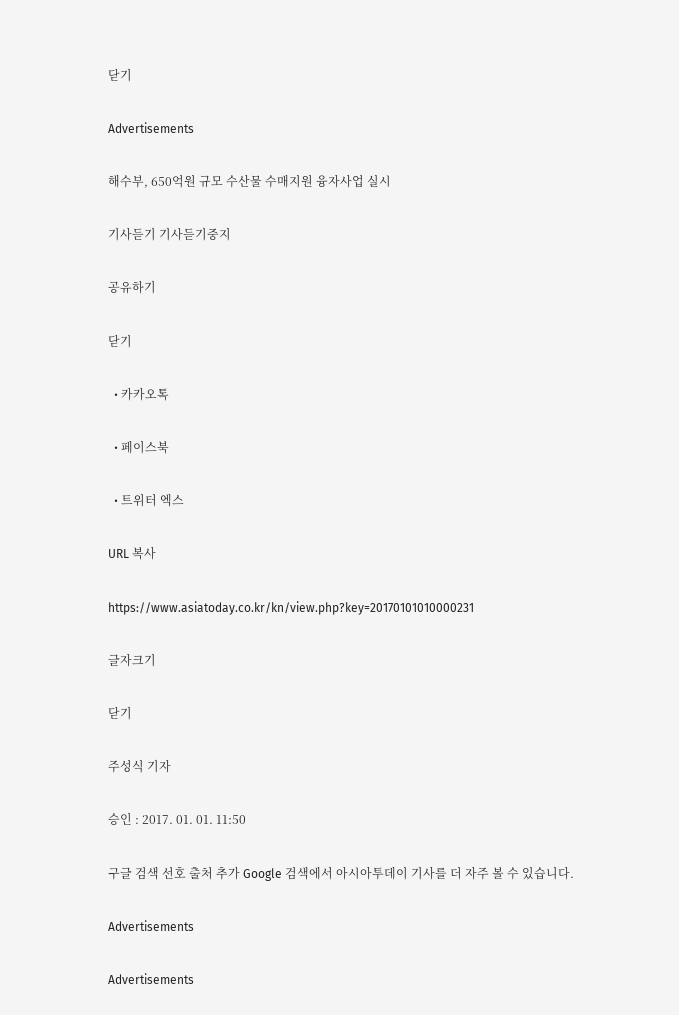닫기

Advertisements

해수부, 650억원 규모 수산물 수매지원 융자사업 실시

기사듣기 기사듣기중지

공유하기

닫기

  • 카카오톡

  • 페이스북

  • 트위터 엑스

URL 복사

https://www.asiatoday.co.kr/kn/view.php?key=20170101010000231

글자크기

닫기

주성식 기자

승인 : 2017. 01. 01. 11:50

구글 검색 선호 출처 추가 Google 검색에서 아시아투데이 기사를 더 자주 볼 수 있습니다.

Advertisements

Advertisements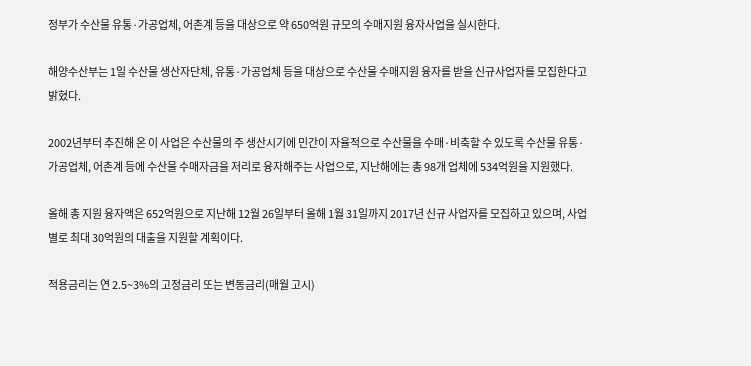정부가 수산물 유통·가공업체, 어촌계 등을 대상으로 약 650억원 규모의 수매지원 융자사업을 실시한다.

해양수산부는 1일 수산물 생산자단체, 유통·가공업체 등을 대상으로 수산물 수매지원 융자를 받을 신규사업자를 모집한다고 밝혔다.

2002년부터 추진해 온 이 사업은 수산물의 주 생산시기에 민간이 자율적으로 수산물을 수매·비축할 수 있도록 수산물 유통·가공업체, 어촌계 등에 수산물 수매자금을 저리로 융자해주는 사업으로, 지난해에는 총 98개 업체에 534억원을 지원했다.

올해 총 지원 융자액은 652억원으로 지난해 12월 26일부터 올해 1월 31일까지 2017년 신규 사업자를 모집하고 있으며, 사업별로 최대 30억원의 대출을 지원할 계획이다.

적용금리는 연 2.5~3%의 고정금리 또는 변동금리(매월 고시)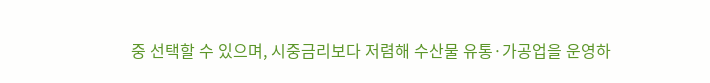중 선택할 수 있으며, 시중금리보다 저렴해 수산물 유통·가공업을 운영하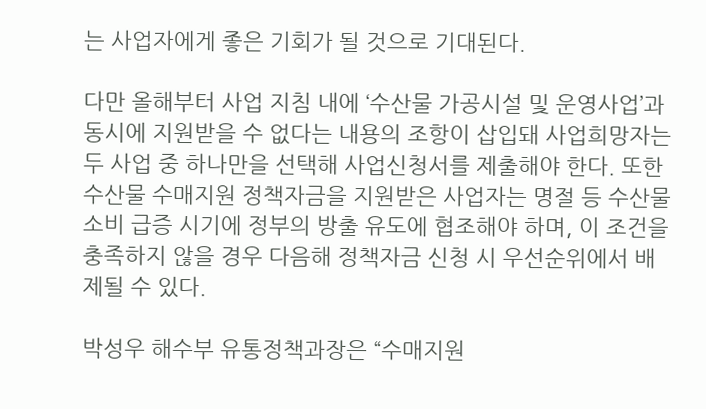는 사업자에게 좋은 기회가 될 것으로 기대된다.

다만 올해부터 사업 지침 내에 ‘수산물 가공시설 및 운영사업’과 동시에 지원받을 수 없다는 내용의 조항이 삽입돼 사업희망자는 두 사업 중 하나만을 선택해 사업신청서를 제출해야 한다. 또한 수산물 수매지원 정책자금을 지원받은 사업자는 명절 등 수산물 소비 급증 시기에 정부의 방출 유도에 협조해야 하며, 이 조건을 충족하지 않을 경우 다음해 정책자금 신청 시 우선순위에서 배제될 수 있다.

박성우 해수부 유통정책과장은 “수매지원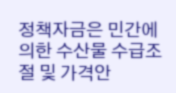정책자금은 민간에 의한 수산물 수급조절 및 가격안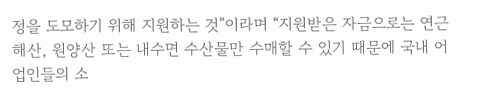정을 도모하기 위해 지원하는 것”이라며 “지원받은 자금으로는 연근해산, 원양산 또는 내수면 수산물만 수매할 수 있기 때문에 국내 어업인들의 소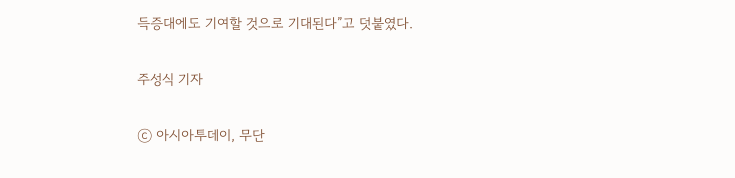득증대에도 기여할 것으로 기대된다”고 덧붙였다.

주성식 기자

ⓒ 아시아투데이, 무단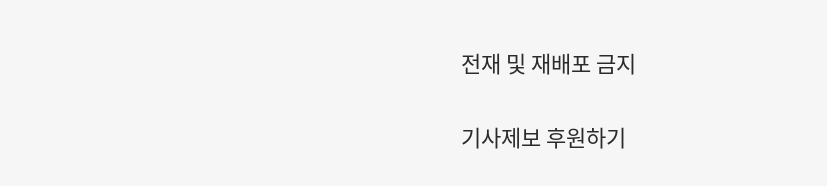전재 및 재배포 금지

기사제보 후원하기